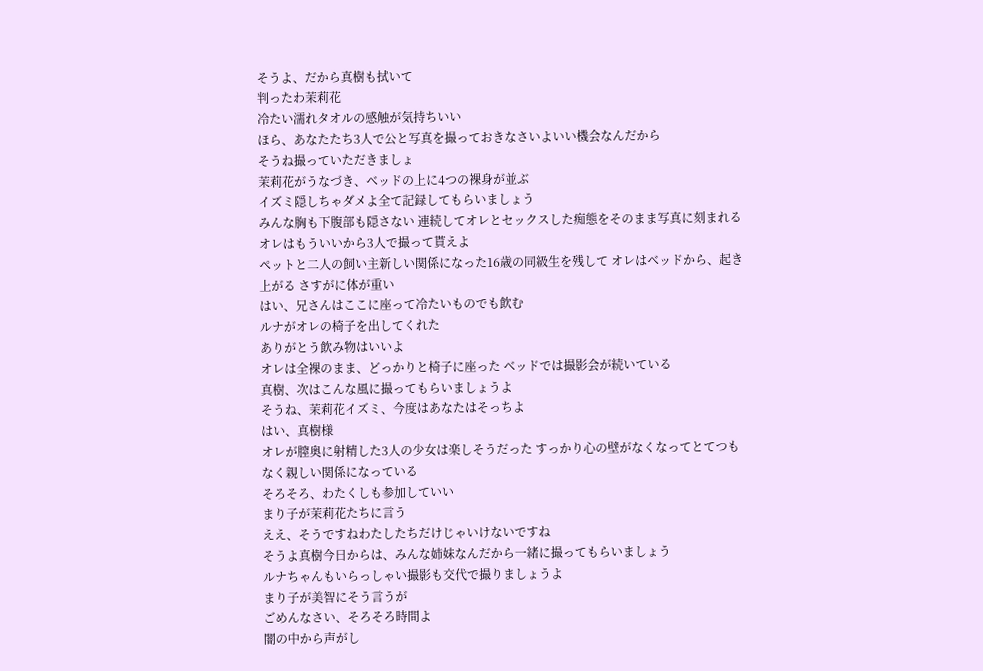そうよ、だから真樹も拭いて
判ったわ茉莉花
冷たい濡れタオルの感触が気持ちいい
ほら、あなたたち3人で公と写真を撮っておきなさいよいい機会なんだから
そうね撮っていただきましょ
茉莉花がうなづき、ベッドの上に4つの裸身が並ぶ
イズミ隠しちゃダメよ全て記録してもらいましょう
みんな胸も下腹部も隠さない 連続してオレとセックスした痴態をそのまま写真に刻まれる
オレはもういいから3人で撮って貰えよ
ペットと二人の飼い主新しい関係になった16歳の同級生を残して オレはベッドから、起き上がる さすがに体が重い
はい、兄さんはここに座って冷たいものでも飲む
ルナがオレの椅子を出してくれた
ありがとう飲み物はいいよ
オレは全裸のまま、どっかりと椅子に座った ベッドでは撮影会が続いている
真樹、次はこんな風に撮ってもらいましょうよ
そうね、茉莉花イズミ、今度はあなたはそっちよ
はい、真樹様
オレが膣奥に射精した3人の少女は楽しそうだった すっかり心の壁がなくなってとてつもなく親しい関係になっている
そろそろ、わたくしも参加していい
まり子が茉莉花たちに言う
ええ、そうですねわたしたちだけじゃいけないですね
そうよ真樹今日からは、みんな姉妹なんだから一緒に撮ってもらいましょう
ルナちゃんもいらっしゃい撮影も交代で撮りましょうよ
まり子が美智にそう言うが
ごめんなさい、そろそろ時間よ
闇の中から声がし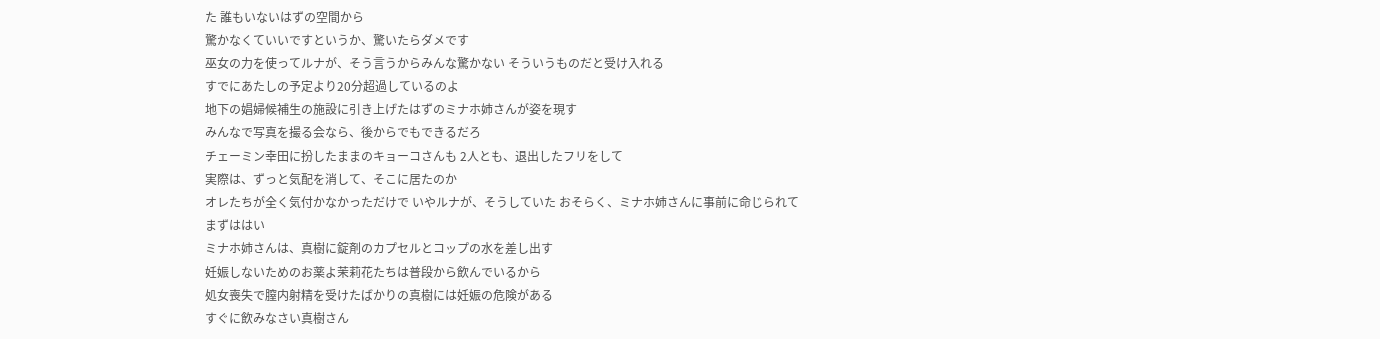た 誰もいないはずの空間から
驚かなくていいですというか、驚いたらダメです
巫女の力を使ってルナが、そう言うからみんな驚かない そういうものだと受け入れる
すでにあたしの予定より20分超過しているのよ
地下の娼婦候補生の施設に引き上げたはずのミナホ姉さんが姿を現す
みんなで写真を撮る会なら、後からでもできるだろ
チェーミン幸田に扮したままのキョーコさんも 2人とも、退出したフリをして
実際は、ずっと気配を消して、そこに居たのか
オレたちが全く気付かなかっただけで いやルナが、そうしていた おそらく、ミナホ姉さんに事前に命じられて
まずははい
ミナホ姉さんは、真樹に錠剤のカプセルとコップの水を差し出す
妊娠しないためのお薬よ茉莉花たちは普段から飲んでいるから
処女喪失で膣内射精を受けたばかりの真樹には妊娠の危険がある
すぐに飲みなさい真樹さん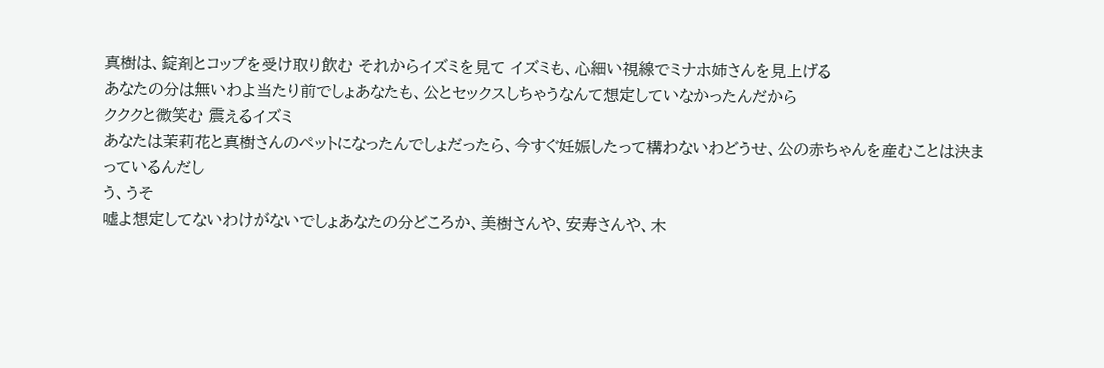真樹は、錠剤とコップを受け取り飲む それからイズミを見て イズミも、心細い視線でミナホ姉さんを見上げる
あなたの分は無いわよ当たり前でしょあなたも、公とセックスしちゃうなんて想定していなかったんだから
クククと微笑む 震えるイズミ
あなたは茉莉花と真樹さんのペットになったんでしょだったら、今すぐ妊娠したって構わないわどうせ、公の赤ちゃんを産むことは決まっているんだし
う、うそ
嘘よ想定してないわけがないでしょあなたの分どころか、美樹さんや、安寿さんや、木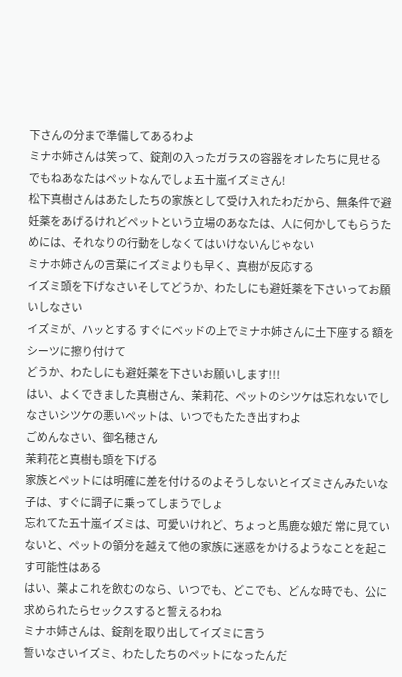下さんの分まで準備してあるわよ
ミナホ姉さんは笑って、錠剤の入ったガラスの容器をオレたちに見せる
でもねあなたはペットなんでしょ五十嵐イズミさん!
松下真樹さんはあたしたちの家族として受け入れたわだから、無条件で避妊薬をあげるけれどペットという立場のあなたは、人に何かしてもらうためには、それなりの行動をしなくてはいけないんじゃない
ミナホ姉さんの言葉にイズミよりも早く、真樹が反応する
イズミ頭を下げなさいそしてどうか、わたしにも避妊薬を下さいってお願いしなさい
イズミが、ハッとする すぐにベッドの上でミナホ姉さんに土下座する 額をシーツに擦り付けて
どうか、わたしにも避妊薬を下さいお願いします!!!
はい、よくできました真樹さん、茉莉花、ペットのシツケは忘れないでしなさいシツケの悪いペットは、いつでもたたき出すわよ
ごめんなさい、御名穂さん
茉莉花と真樹も頭を下げる
家族とペットには明確に差を付けるのよそうしないとイズミさんみたいな子は、すぐに調子に乗ってしまうでしょ
忘れてた五十嵐イズミは、可愛いけれど、ちょっと馬鹿な娘だ 常に見ていないと、ペットの領分を越えて他の家族に迷惑をかけるようなことを起こす可能性はある
はい、薬よこれを飲むのなら、いつでも、どこでも、どんな時でも、公に求められたらセックスすると誓えるわね
ミナホ姉さんは、錠剤を取り出してイズミに言う
誓いなさいイズミ、わたしたちのペットになったんだ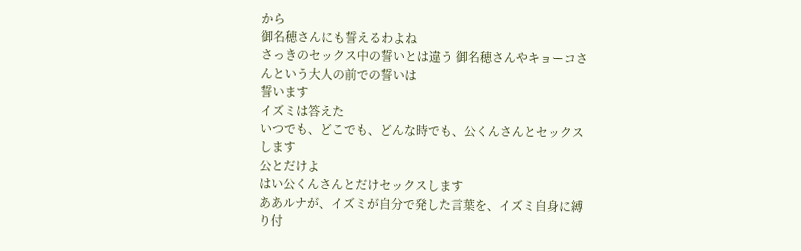から
御名穂さんにも誓えるわよね
さっきのセックス中の誓いとは違う 御名穂さんやキョーコさんという大人の前での誓いは
誓います
イズミは答えた
いつでも、どこでも、どんな時でも、公くんさんとセックスします
公とだけよ
はい公くんさんとだけセックスします
ああルナが、イズミが自分で発した言葉を、イズミ自身に縛り付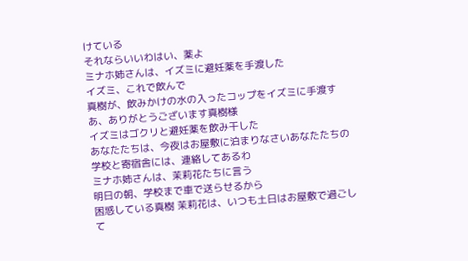けている
それならいいわはい、薬よ
ミナホ姉さんは、イズミに避妊薬を手渡した
イズミ、これで飲んで
真樹が、飲みかけの水の入ったコップをイズミに手渡す
あ、ありがとうございます真樹様
イズミはゴクリと避妊薬を飲み干した
あなたたちは、今夜はお屋敷に泊まりなさいあなたたちの学校と寄宿舎には、連絡してあるわ
ミナホ姉さんは、茉莉花たちに言う
明日の朝、学校まで車で送らせるから
困惑している真樹 茉莉花は、いつも土日はお屋敷で過ごして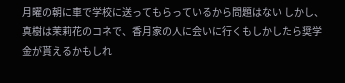月曜の朝に車で学校に送ってもらっているから問題はない しかし、真樹は茉莉花のコネで、香月家の人に会いに行くもしかしたら奨学金が貰えるかもしれ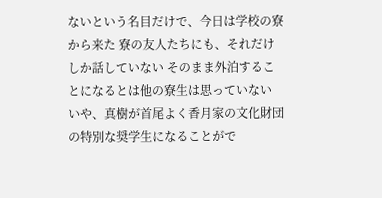ないという名目だけで、今日は学校の寮から来た 寮の友人たちにも、それだけしか話していない そのまま外泊することになるとは他の寮生は思っていない いや、真樹が首尾よく香月家の文化財団の特別な奨学生になることがで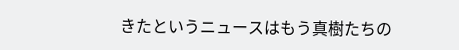きたというニュースはもう真樹たちの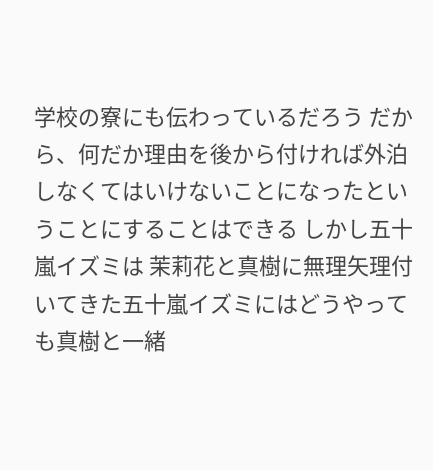学校の寮にも伝わっているだろう だから、何だか理由を後から付ければ外泊しなくてはいけないことになったということにすることはできる しかし五十嵐イズミは 茉莉花と真樹に無理矢理付いてきた五十嵐イズミにはどうやっても真樹と一緒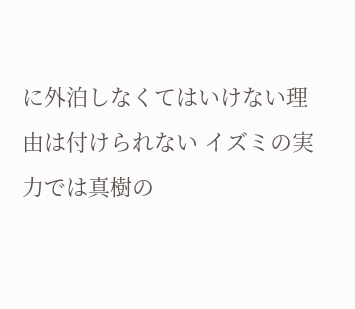に外泊しなくてはいけない理由は付けられない イズミの実力では真樹の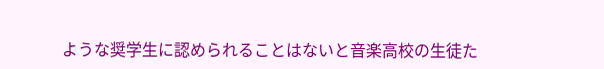ような奨学生に認められることはないと音楽高校の生徒た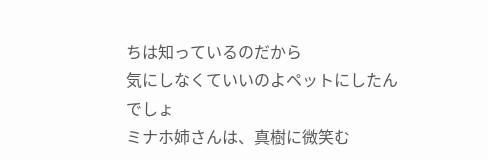ちは知っているのだから
気にしなくていいのよペットにしたんでしょ
ミナホ姉さんは、真樹に微笑む